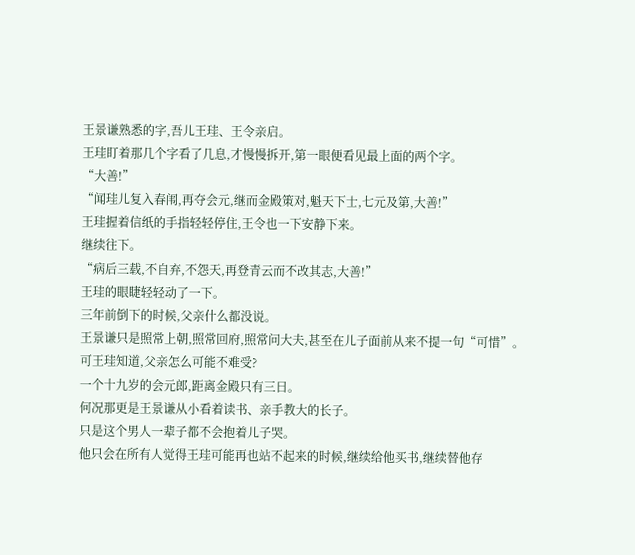王景谦熟悉的字,吾儿王珪、王令亲启。
王珪盯着那几个字看了几息,才慢慢拆开,第一眼便看见最上面的两个字。
“大善!”
“闻珪儿复入春闱,再夺会元,继而金殿策对,魁天下士,七元及第,大善!”
王珪握着信纸的手指轻轻停住,王令也一下安静下来。
继续往下。
“病后三载,不自弃,不怨天,再登青云而不改其志,大善!”
王珪的眼睫轻轻动了一下。
三年前倒下的时候,父亲什么都没说。
王景谦只是照常上朝,照常回府,照常问大夫,甚至在儿子面前从来不提一句“可惜”。
可王珪知道,父亲怎么可能不难受?
一个十九岁的会元郎,距离金殿只有三日。
何况那更是王景谦从小看着读书、亲手教大的长子。
只是这个男人一辈子都不会抱着儿子哭。
他只会在所有人觉得王珪可能再也站不起来的时候,继续给他买书,继续替他存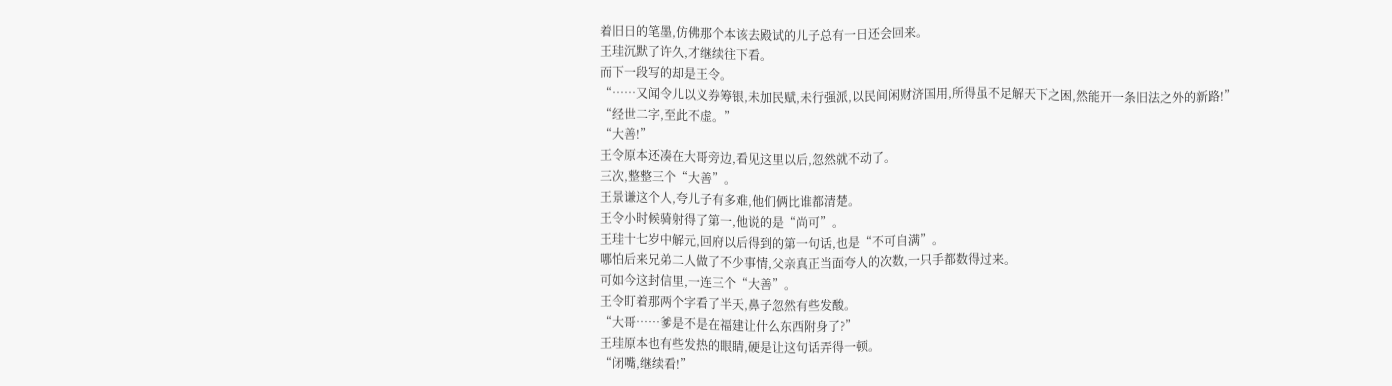着旧日的笔墨,仿佛那个本该去殿试的儿子总有一日还会回来。
王珪沉默了许久,才继续往下看。
而下一段写的却是王令。
“……又闻令儿以义券筹银,未加民赋,未行强派,以民间闲财济国用,所得虽不足解天下之困,然能开一条旧法之外的新路!”
“经世二字,至此不虚。”
“大善!”
王令原本还凑在大哥旁边,看见这里以后,忽然就不动了。
三次,整整三个“大善”。
王景谦这个人,夸儿子有多难,他们俩比谁都清楚。
王令小时候骑射得了第一,他说的是“尚可”。
王珪十七岁中解元,回府以后得到的第一句话,也是“不可自满”。
哪怕后来兄弟二人做了不少事情,父亲真正当面夸人的次数,一只手都数得过来。
可如今这封信里,一连三个“大善”。
王令盯着那两个字看了半天,鼻子忽然有些发酸。
“大哥……爹是不是在福建让什么东西附身了?”
王珪原本也有些发热的眼睛,硬是让这句话弄得一顿。
“闭嘴,继续看!”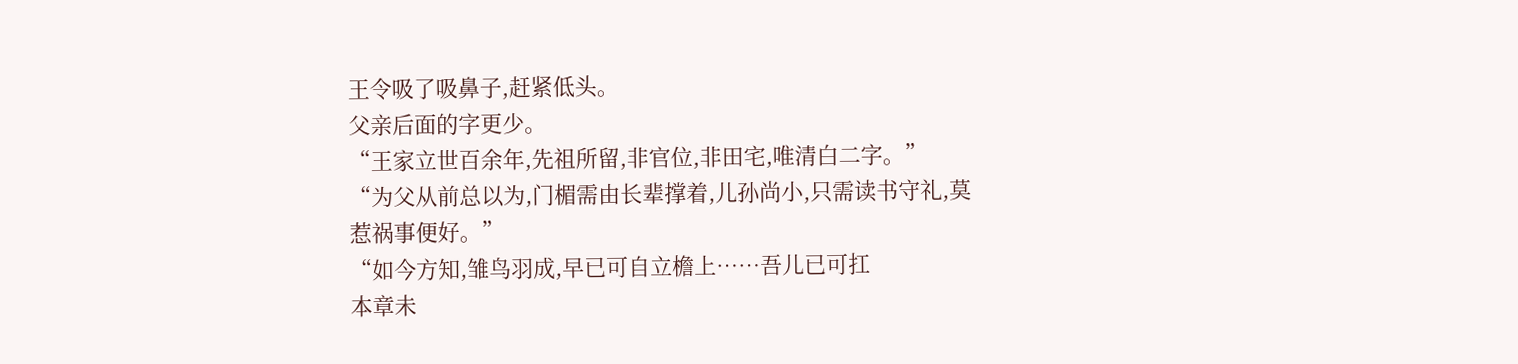王令吸了吸鼻子,赶紧低头。
父亲后面的字更少。
“王家立世百余年,先祖所留,非官位,非田宅,唯清白二字。”
“为父从前总以为,门楣需由长辈撑着,儿孙尚小,只需读书守礼,莫惹祸事便好。”
“如今方知,雏鸟羽成,早已可自立檐上……吾儿已可扛
本章未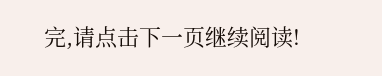完,请点击下一页继续阅读!